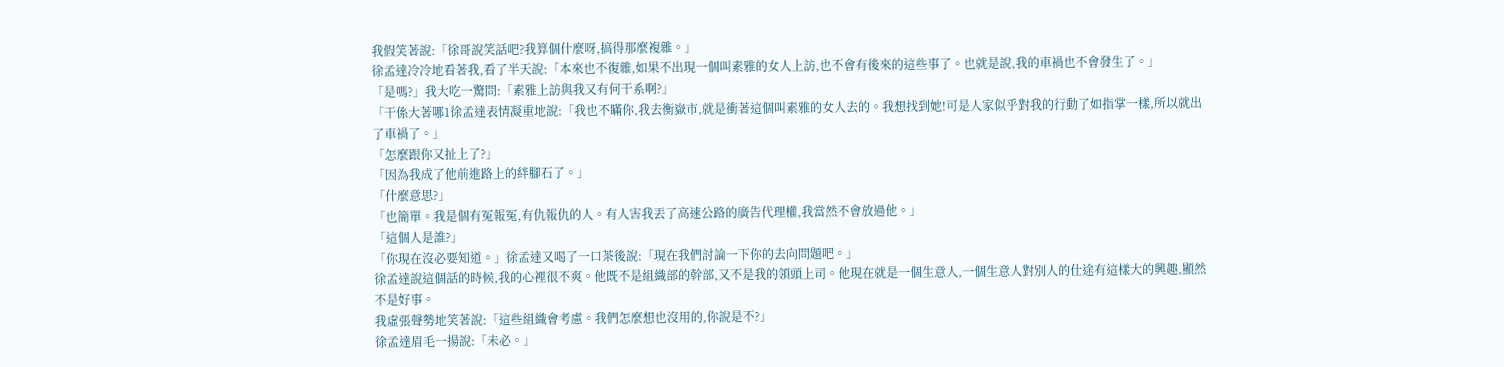我假笑著說:「徐哥說笑話吧?我算個什麼呀,搞得那麼複雜。」
徐孟達冷冷地看著我,看了半天說:「本來也不復雜,如果不出現一個叫素雅的女人上訪,也不會有後來的這些事了。也就是說,我的車禍也不會發生了。」
「是嗎?」我大吃一驚問:「素雅上訪與我又有何干系啊?」
「干係大著哪1徐孟達表情凝重地說:「我也不瞞你,我去衡嶽市,就是衝著這個叫素雅的女人去的。我想找到她!可是人家似乎對我的行動了如指掌一樣,所以就出了車禍了。」
「怎麼跟你又扯上了?」
「因為我成了他前進路上的絆腳石了。」
「什麼意思?」
「也簡單。我是個有冤報冤,有仇報仇的人。有人害我丟了高速公路的廣告代理權,我當然不會放過他。」
「這個人是誰?」
「你現在沒必要知道。」徐孟達又喝了一口茶後說:「現在我們討論一下你的去向問題吧。」
徐孟達說這個話的時候,我的心裡很不爽。他既不是組織部的幹部,又不是我的領頭上司。他現在就是一個生意人,一個生意人對別人的仕途有這樣大的興趣,顯然不是好事。
我虛張聲勢地笑著說:「這些組織會考慮。我們怎麼想也沒用的,你說是不?」
徐孟達眉毛一揚說:「未必。」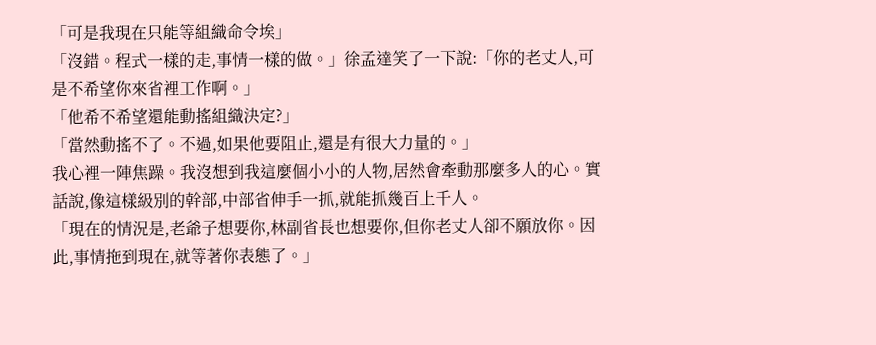「可是我現在只能等組織命令埃」
「沒錯。程式一樣的走,事情一樣的做。」徐孟達笑了一下說:「你的老丈人,可是不希望你來省裡工作啊。」
「他希不希望還能動搖組織決定?」
「當然動搖不了。不過,如果他要阻止,還是有很大力量的。」
我心裡一陣焦躁。我沒想到我這麼個小小的人物,居然會牽動那麼多人的心。實話說,像這樣級別的幹部,中部省伸手一抓,就能抓幾百上千人。
「現在的情況是,老爺子想要你,林副省長也想要你,但你老丈人卻不願放你。因此,事情拖到現在,就等著你表態了。」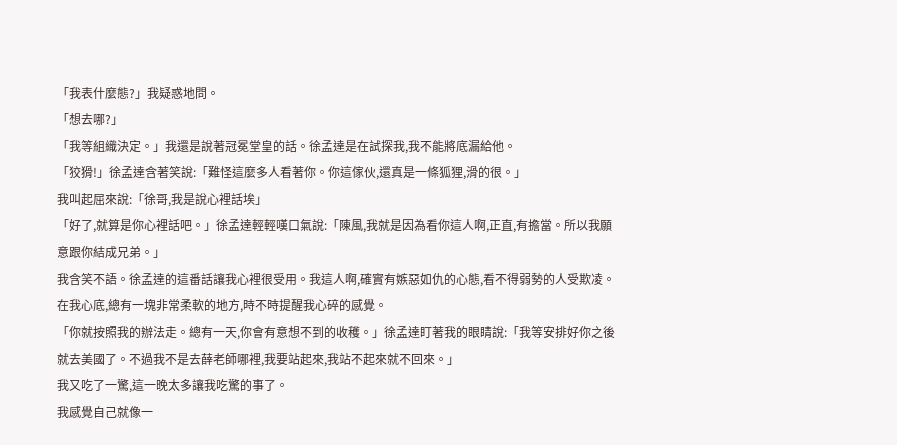「我表什麼態?」我疑惑地問。
「想去哪?」
「我等組織決定。」我還是說著冠冕堂皇的話。徐孟達是在試探我,我不能將底漏給他。
「狡猾!」徐孟達含著笑說:「難怪這麼多人看著你。你這傢伙,還真是一條狐狸,滑的很。」
我叫起屈來說:「徐哥,我是說心裡話埃」
「好了,就算是你心裡話吧。」徐孟達輕輕嘆口氣說:「陳風,我就是因為看你這人啊,正直,有擔當。所以我願意跟你結成兄弟。」
我含笑不語。徐孟達的這番話讓我心裡很受用。我這人啊,確實有嫉惡如仇的心態,看不得弱勢的人受欺凌。在我心底,總有一塊非常柔軟的地方,時不時提醒我心碎的感覺。
「你就按照我的辦法走。總有一天,你會有意想不到的收穫。」徐孟達盯著我的眼睛說:「我等安排好你之後就去美國了。不過我不是去薛老師哪裡,我要站起來,我站不起來就不回來。」
我又吃了一驚,這一晚太多讓我吃驚的事了。
我感覺自己就像一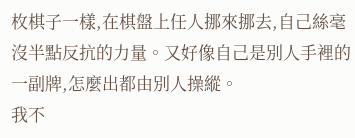枚棋子一樣,在棋盤上任人挪來挪去,自己絲毫沒半點反抗的力量。又好像自己是別人手裡的一副牌,怎麼出都由別人操縱。
我不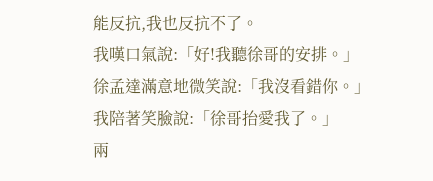能反抗,我也反抗不了。
我嘆口氣說:「好!我聽徐哥的安排。」
徐孟達滿意地微笑說:「我沒看錯你。」
我陪著笑臉說:「徐哥抬愛我了。」
兩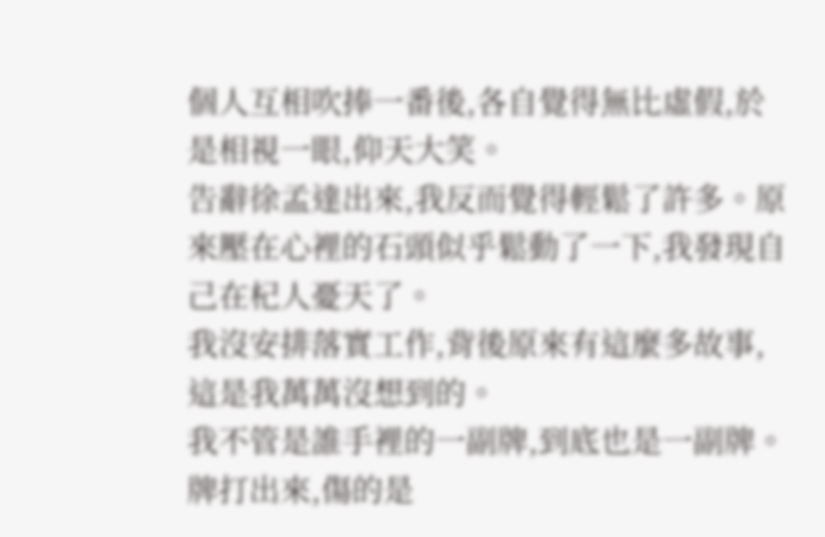個人互相吹捧一番後,各自覺得無比虛假,於是相視一眼,仰天大笑。
告辭徐孟達出來,我反而覺得輕鬆了許多。原來壓在心裡的石頭似乎鬆動了一下,我發現自己在杞人憂天了。
我沒安排落實工作,背後原來有這麼多故事,這是我萬萬沒想到的。
我不管是誰手裡的一副牌,到底也是一副牌。牌打出來,傷的是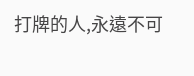打牌的人,永遠不可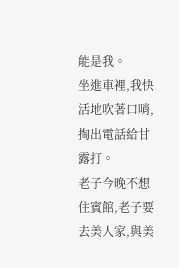能是我。
坐進車裡,我快活地吹著口哨,掏出電話給甘露打。
老子今晚不想住賓館,老子要去美人家,與美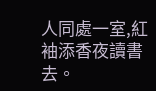人同處一室,紅袖添香夜讀書去。